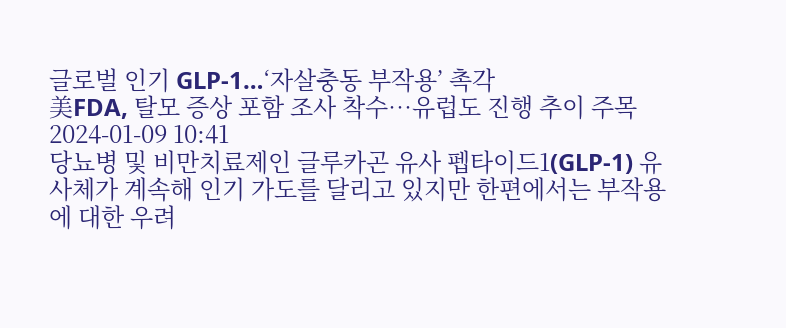글로벌 인기 GLP-1…‘자살충동 부작용’ 촉각
美FDA, 탈모 증상 포함 조사 착수…유럽도 진행 추이 주목 2024-01-09 10:41
당뇨병 및 비만치료제인 글루카곤 유사 펩타이드1(GLP-1) 유사체가 계속해 인기 가도를 달리고 있지만 한편에서는 부작용에 대한 우려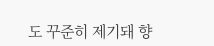도 꾸준히 제기돼 향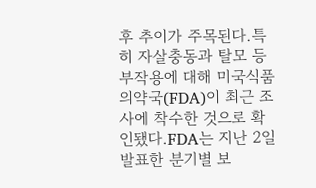후 추이가 주목된다.특히 자살충동과 탈모 등 부작용에 대해 미국식품의약국(FDA)이 최근 조사에 착수한 것으로 확인됐다.FDA는 지난 2일 발표한 분기별 보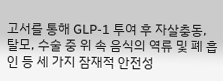고서를 통해 GLP-1 투여 후 자살충동, 탈모, 수술 중 위 속 음식의 역류 및 폐 흡인 등 세 가지 잠재적 안전성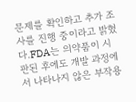문제를 확인하고 추가 조사를 진행 중이라고 밝혔다.FDA는 의약품이 시판된 후에도 개발 과정에서 나타나지 않은 부작용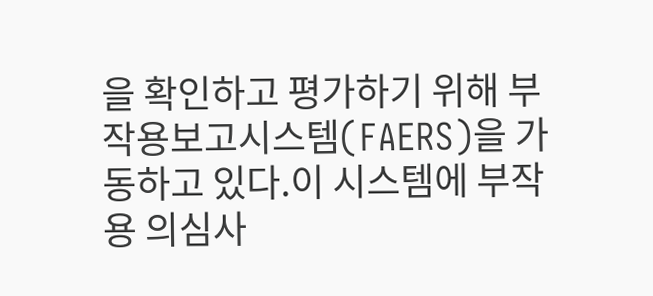을 확인하고 평가하기 위해 부작용보고시스템(FAERS)을 가동하고 있다.이 시스템에 부작용 의심사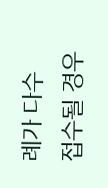례가 다수 접수될 경우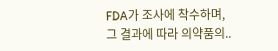FDA가 조사에 착수하며, 그 결과에 따라 의약품의..